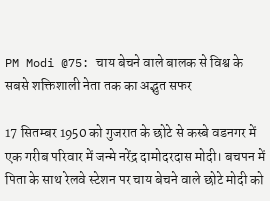PM Modi @75: चाय बेचने वाले बालक से विश्व के सबसे शक्तिशाली नेता तक का अद्भुत सफर

17 सितम्बर 1950 को गुजरात के छोटे से कस्बे वडनगर में एक गरीब परिवार में जन्मे नरेंद्र दामोदरदास मोदी। बचपन में पिता के साथ रेलवे स्टेशन पर चाय बेचने वाले छोटे मोदी को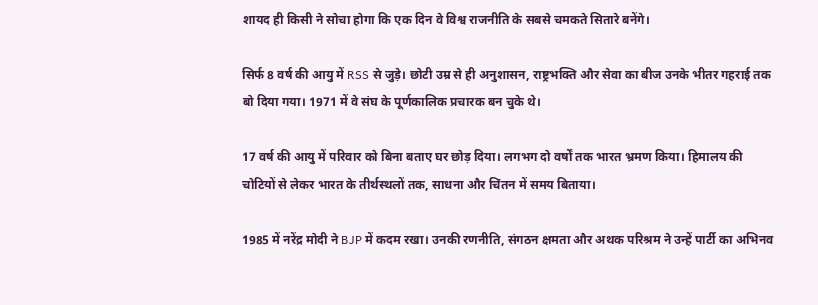शायद ही किसी ने सोचा होगा कि एक दिन वे विश्व राजनीति के सबसे चमकते सितारे बनेंगे।

सिर्फ 8 वर्ष की आयु में RSS से जुड़े। छोटी उम्र से ही अनुशासन, राष्ट्रभक्ति और सेवा का बीज उनके भीतर गहराई तक बो दिया गया। 1971 में वे संघ के पूर्णकालिक प्रचारक बन चुके थे।

17 वर्ष की आयु में परिवार को बिना बताए घर छोड़ दिया। लगभग दो वर्षों तक भारत भ्रमण किया। हिमालय की चोटियों से लेकर भारत के तीर्थस्थलों तक, साधना और चिंतन में समय बिताया।

1985 में नरेंद्र मोदी ने BJP में कदम रखा। उनकी रणनीति, संगठन क्षमता और अथक परिश्रम ने उन्हें पार्टी का अभिनव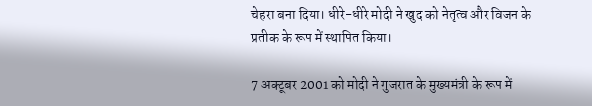चेहरा बना दिया। धीरे-धीरे मोदी ने खुद को नेतृत्व और विजन के प्रतीक के रूप में स्थापित किया।

7 अक्टूबर 2001 को मोदी ने गुजरात के मुख्यमंत्री के रूप में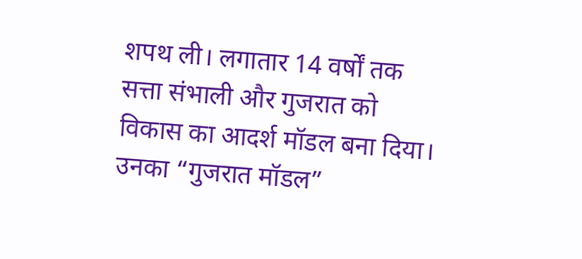शपथ ली। लगातार 14 वर्षों तक सत्ता संभाली और गुजरात को विकास का आदर्श मॉडल बना दिया। उनका “गुजरात मॉडल”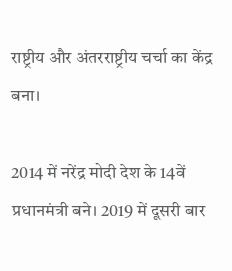राष्ट्रीय और अंतरराष्ट्रीय चर्चा का केंद्र बना।

2014 में नरेंद्र मोदी देश के 14वें प्रधानमंत्री बने। 2019 में दूसरी बार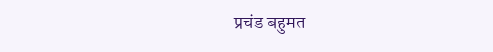प्रचंड बहुमत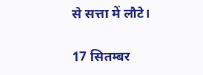से सत्ता में लौटे।

17 सितम्बर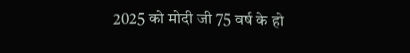2025 को मोदी जी 75 वर्ष के हो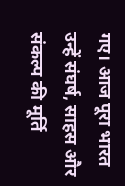गए। आज पूरा भारत उन्हें संघर्ष, साहस और संकल्प की मूर्ति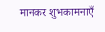मानकर शुभकामनाएँ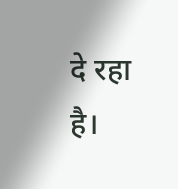दे रहा है।